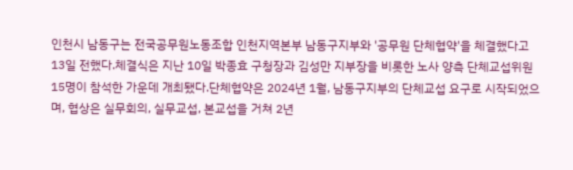인천시 남동구는 전국공무원노동조합 인천지역본부 남동구지부와 '공무원 단체협약'을 체결했다고 13일 전했다.체결식은 지난 10일 박종효 구청장과 김성만 지부장을 비롯한 노사 양측 단체교섭위원 15명이 참석한 가운데 개최됐다.단체협약은 2024년 1월, 남동구지부의 단체교섭 요구로 시작되었으며, 협상은 실무회의, 실무교섭, 본교섭을 거쳐 2년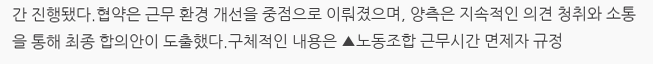간 진행됐다.협약은 근무 환경 개선을 중점으로 이뤄졌으며, 양측은 지속적인 의견 청취와 소통을 통해 최종 합의안이 도출했다.구체적인 내용은 ▲노동조합 근무시간 면제자 규정